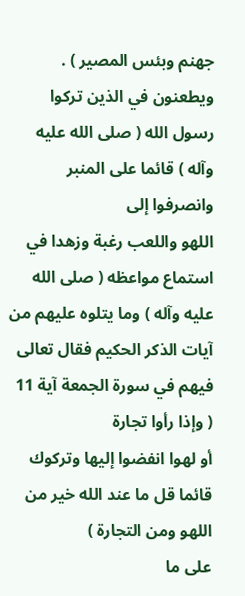جهنم وبئس المصير ) .
ويطعنون في الذين تركوا رسول الله ( صلى الله عليه وآله ) قائما على المنبر وانصرفوا إلى
اللهو واللعب رغبة وزهدا في استماع مواعظه ( صلى الله عليه وآله ) وما يتلوه عليهم من
آيات الذكر الحكيم فقال تعالى فيهم في سورة الجمعة آية 11 ( وإذا رأوا تجارة
أو لهوا انفضوا إليها وتركوك قائما قل ما عند الله خير من اللهو ومن التجارة )
على ما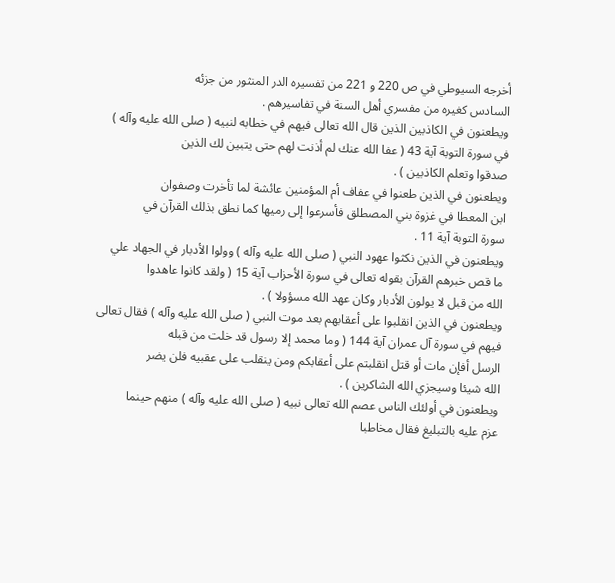أخرجه السيوطي في ص 220 و 221 من تفسيره الدر المنثور من جزئه
السادس كغيره من مفسري أهل السنة في تفاسيرهم .
ويطعنون في الكاذبين الذين قال الله تعالى فيهم في خطابه لنبيه ( صلى الله عليه وآله )
في سورة التوبة آية 43 ( عفا الله عنك لم أذنت لهم حتى يتبين لك الذين
صدقوا وتعلم الكاذبين ) .
ويطعنون في الذين طعنوا في عفاف أم المؤمنين عائشة لما تأخرت وصفوان
ابن المعطا في غزوة بني المصطلق فأسرعوا إلى رميها كما نطق بذلك القرآن في
سورة التوبة آية 11 .
ويطعنون في الذين نكثوا عهود النبي ( صلى الله عليه وآله ) وولوا الأدبار في الجهاد علي
ما قص خبرهم القرآن بقوله تعالى في سورة الأحزاب آية 15 ( ولقد كانوا عاهدوا
الله من قبل لا يولون الأدبار وكان عهد الله مسؤولا ) .
ويطعنون في الذين انقلبوا على أعقابهم بعد موت النبي ( صلى الله عليه وآله ) فقال تعالى
فيهم في سورة آل عمران آية 144 ( وما محمد إلا رسول قد خلت من قبله
الرسل أفإن مات أو قتل انقلبتم على أعقابكم ومن ينقلب على عقبيه فلن يضر
الله شيئا وسيجزي الله الشاكرين ) .
ويطعنون في أولئك الناس عصم الله تعالى نبيه ( صلى الله عليه وآله ) منهم حينما
عزم عليه بالتبليغ فقال مخاطبا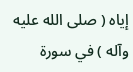إياه ( صلى الله عليه وآله ) في سورة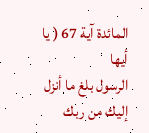المائدة آية 67 ( يا أيها
الرسول بلغ ما أنزل إليك من ربك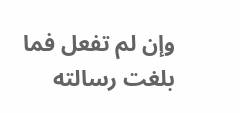وإن لم تفعل فما بلغت رسالته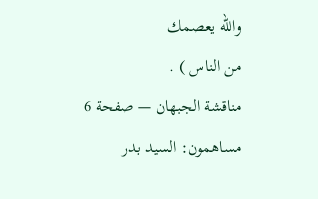والله يعصمك
من الناس ) .
مناقشة الجبهان — صفحة 6
مساهمون: السيد بدر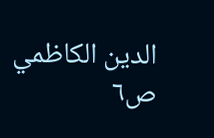الدين الكاظمي
ص٦